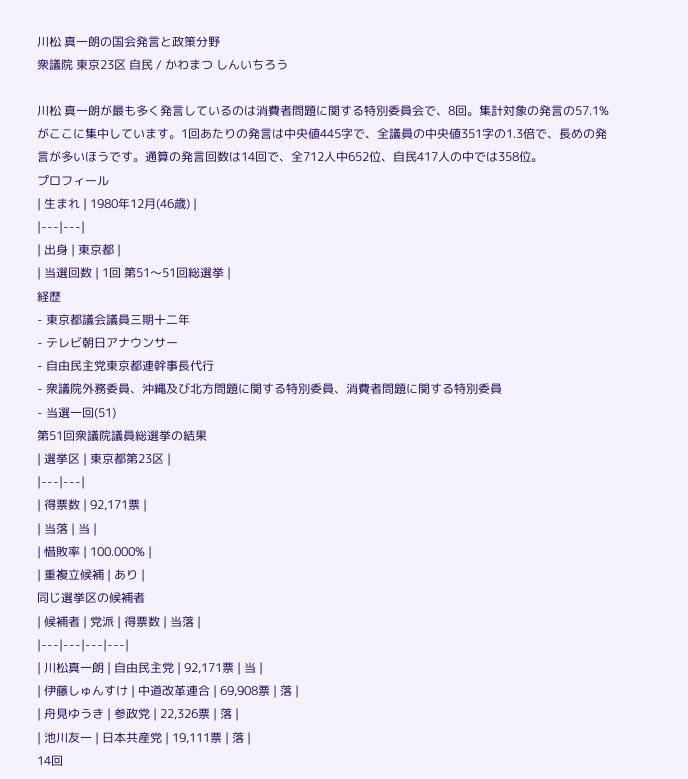川松 真一朗の国会発言と政策分野
衆議院 東京23区 自民 / かわまつ しんいちろう

川松 真一朗が最も多く発言しているのは消費者問題に関する特別委員会で、8回。集計対象の発言の57.1%がここに集中しています。1回あたりの発言は中央値445字で、全議員の中央値351字の1.3倍で、長めの発言が多いほうです。通算の発言回数は14回で、全712人中652位、自民417人の中では358位。
プロフィール
| 生まれ | 1980年12月(46歳) |
|---|---|
| 出身 | 東京都 |
| 当選回数 | 1回 第51〜51回総選挙 |
経歴
- 東京都議会議員三期十二年
- テレビ朝日アナウンサー
- 自由民主党東京都連幹事長代行
- 衆議院外務委員、沖縄及び北方問題に関する特別委員、消費者問題に関する特別委員
- 当選一回(51)
第51回衆議院議員総選挙の結果
| 選挙区 | 東京都第23区 |
|---|---|
| 得票数 | 92,171票 |
| 当落 | 当 |
| 惜敗率 | 100.000% |
| 重複立候補 | あり |
同じ選挙区の候補者
| 候補者 | 党派 | 得票数 | 当落 |
|---|---|---|---|
| 川松真一朗 | 自由民主党 | 92,171票 | 当 |
| 伊藤しゅんすけ | 中道改革連合 | 69,908票 | 落 |
| 舟見ゆうき | 参政党 | 22,326票 | 落 |
| 池川友一 | 日本共産党 | 19,111票 | 落 |
14回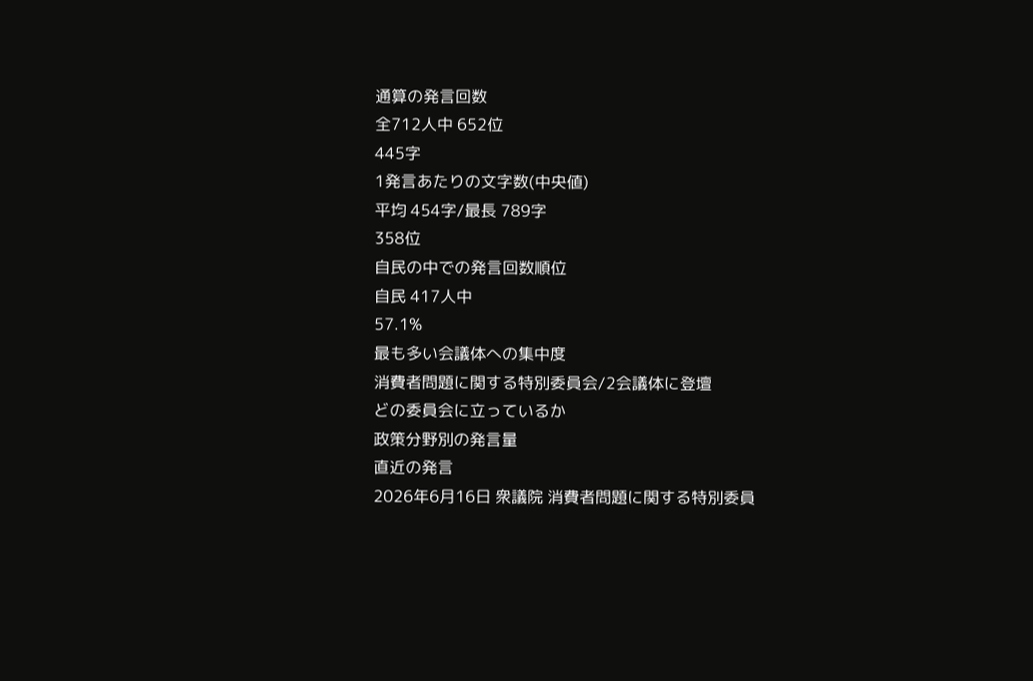通算の発言回数
全712人中 652位
445字
1発言あたりの文字数(中央値)
平均 454字/最長 789字
358位
自民の中での発言回数順位
自民 417人中
57.1%
最も多い会議体への集中度
消費者問題に関する特別委員会/2会議体に登壇
どの委員会に立っているか
政策分野別の発言量
直近の発言
2026年6月16日 衆議院 消費者問題に関する特別委員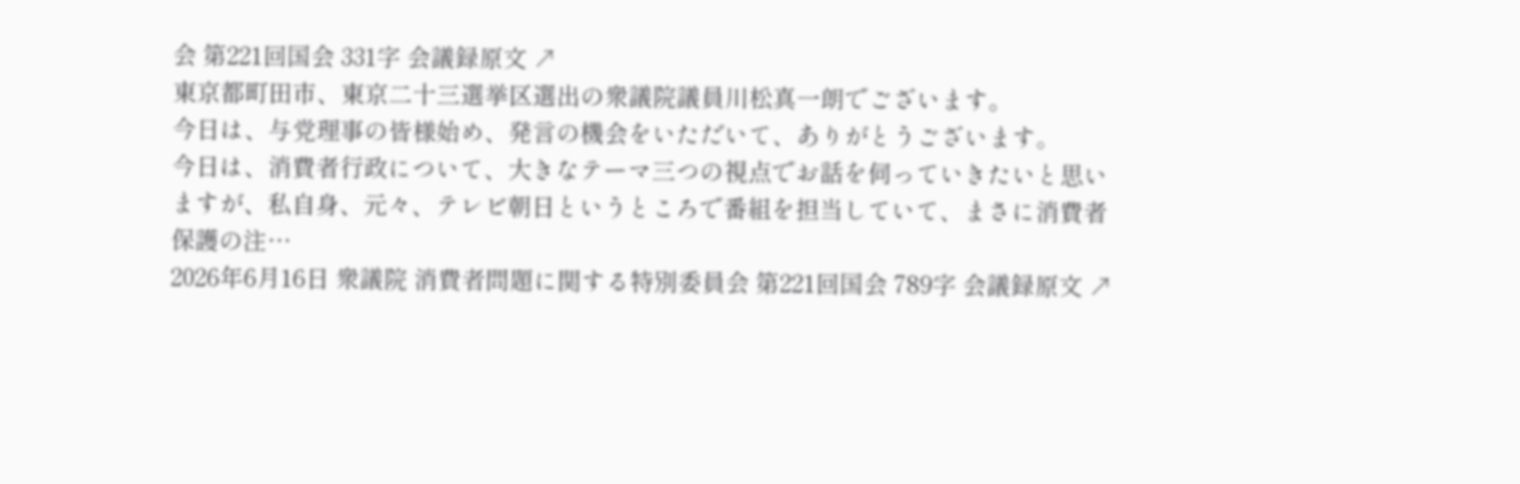会 第221回国会 331字 会議録原文 ↗
東京都町田市、東京二十三選挙区選出の衆議院議員川松真一朗でございます。
今日は、与党理事の皆様始め、発言の機会をいただいて、ありがとうございます。
今日は、消費者行政について、大きなテーマ三つの視点でお話を伺っていきたいと思いますが、私自身、元々、テレビ朝日というところで番組を担当していて、まさに消費者保護の注…
2026年6月16日 衆議院 消費者問題に関する特別委員会 第221回国会 789字 会議録原文 ↗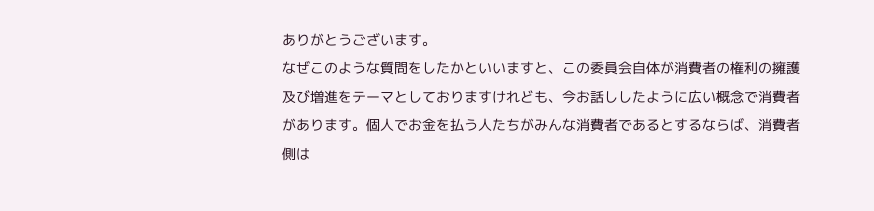ありがとうございます。
なぜこのような質問をしたかといいますと、この委員会自体が消費者の権利の擁護及び増進をテーマとしておりますけれども、今お話ししたように広い概念で消費者があります。個人でお金を払う人たちがみんな消費者であるとするならば、消費者側は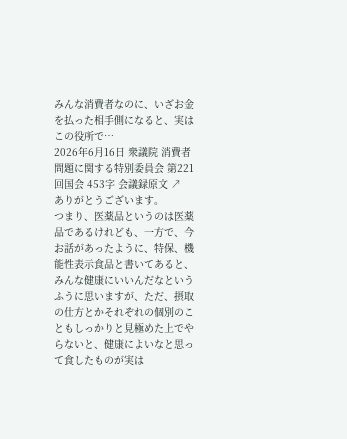みんな消費者なのに、いざお金を払った相手側になると、実はこの役所で…
2026年6月16日 衆議院 消費者問題に関する特別委員会 第221回国会 453字 会議録原文 ↗
ありがとうございます。
つまり、医薬品というのは医薬品であるけれども、一方で、今お話があったように、特保、機能性表示食品と書いてあると、みんな健康にいいんだなというふうに思いますが、ただ、摂取の仕方とかそれぞれの個別のこともしっかりと見極めた上でやらないと、健康によいなと思って食したものが実は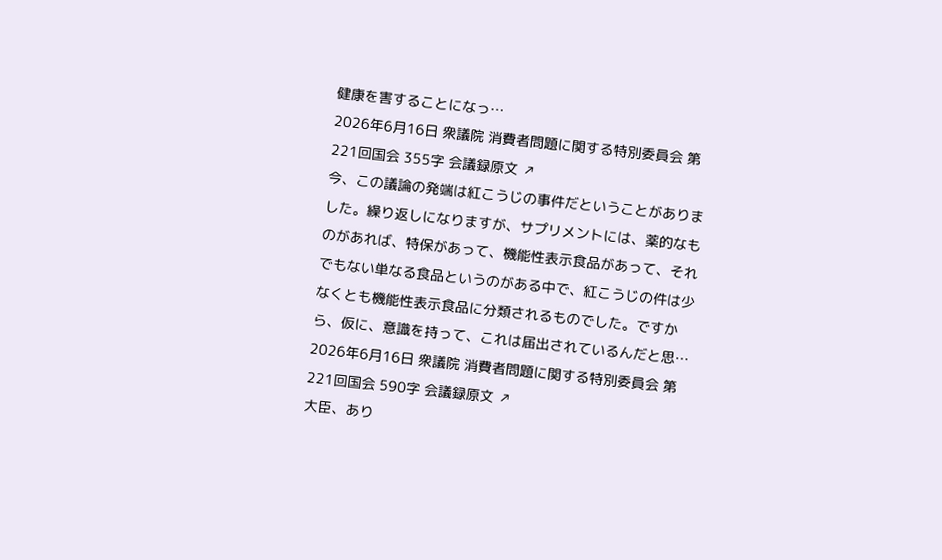健康を害することになっ…
2026年6月16日 衆議院 消費者問題に関する特別委員会 第221回国会 355字 会議録原文 ↗
今、この議論の発端は紅こうじの事件だということがありました。繰り返しになりますが、サプリメントには、薬的なものがあれば、特保があって、機能性表示食品があって、それでもない単なる食品というのがある中で、紅こうじの件は少なくとも機能性表示食品に分類されるものでした。ですから、仮に、意識を持って、これは届出されているんだと思…
2026年6月16日 衆議院 消費者問題に関する特別委員会 第221回国会 590字 会議録原文 ↗
大臣、あり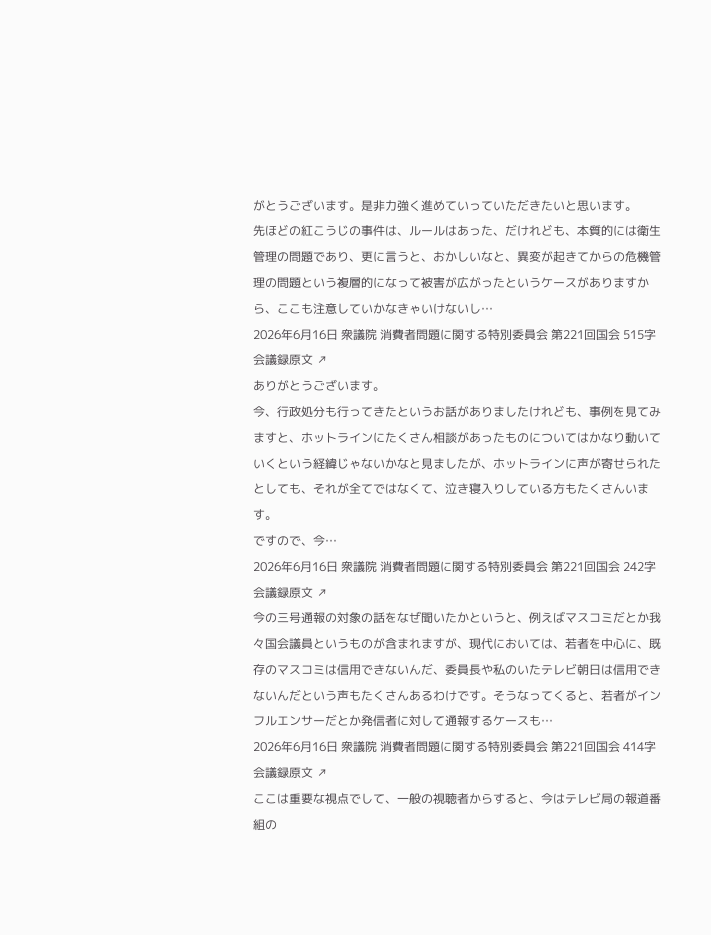がとうございます。是非力強く進めていっていただきたいと思います。
先ほどの紅こうじの事件は、ルールはあった、だけれども、本質的には衛生管理の問題であり、更に言うと、おかしいなと、異変が起きてからの危機管理の問題という複層的になって被害が広がったというケースがありますから、ここも注意していかなきゃいけないし…
2026年6月16日 衆議院 消費者問題に関する特別委員会 第221回国会 515字 会議録原文 ↗
ありがとうございます。
今、行政処分も行ってきたというお話がありましたけれども、事例を見てみますと、ホットラインにたくさん相談があったものについてはかなり動いていくという経緯じゃないかなと見ましたが、ホットラインに声が寄せられたとしても、それが全てではなくて、泣き寝入りしている方もたくさんいます。
ですので、今…
2026年6月16日 衆議院 消費者問題に関する特別委員会 第221回国会 242字 会議録原文 ↗
今の三号通報の対象の話をなぜ聞いたかというと、例えばマスコミだとか我々国会議員というものが含まれますが、現代においては、若者を中心に、既存のマスコミは信用できないんだ、委員長や私のいたテレビ朝日は信用できないんだという声もたくさんあるわけです。そうなってくると、若者がインフルエンサーだとか発信者に対して通報するケースも…
2026年6月16日 衆議院 消費者問題に関する特別委員会 第221回国会 414字 会議録原文 ↗
ここは重要な視点でして、一般の視聴者からすると、今はテレビ局の報道番組の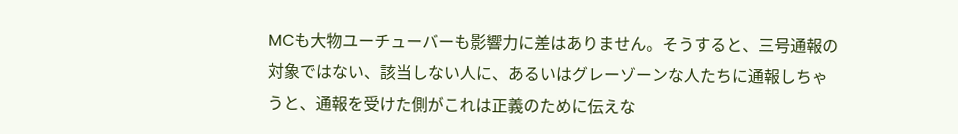MCも大物ユーチューバーも影響力に差はありません。そうすると、三号通報の対象ではない、該当しない人に、あるいはグレーゾーンな人たちに通報しちゃうと、通報を受けた側がこれは正義のために伝えな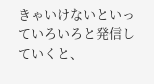きゃいけないといっていろいろと発信していくと、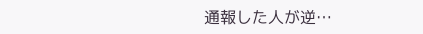通報した人が逆…